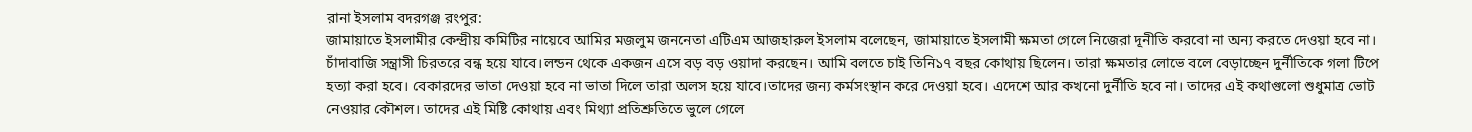রানা ইসলাম বদরগঞ্জ রংপুর:
জামায়াতে ইসলামীর কেন্দ্রীয় কমিটির নায়েবে আমির মজলুম জননেতা এটিএম আজহারুল ইসলাম বলেছেন, জামায়াতে ইসলামী ক্ষমতা গেলে নিজেরা দূনীতি করবো না অন্য করতে দেওয়া হবে না। চাঁদাবাজি সন্ত্রাসী চিরতরে বন্ধ হয়ে যাবে।লন্ডন থেকে একজন এসে বড় বড় ওয়াদা করছেন। আমি বলতে চাই তিনি১৭ বছর কোথায় ছিলেন। তারা ক্ষমতার লোভে বলে বেড়াচ্ছেন দুর্নীতিকে গলা টিপে হত্যা করা হবে। বেকারদের ভাতা দেওয়া হবে না ভাতা দিলে তারা অলস হয়ে যাবে।তাদের জন্য কর্মসংস্থান করে দেওয়া হবে। এদেশে আর কখনো দুর্নীতি হবে না। তাদের এই কথাগুলো শুধুমাত্র ভোট নেওয়ার কৌশল। তাদের এই মিষ্টি কোথায় এবং মিথ্যা প্রতিশ্রুতিতে ভুলে গেলে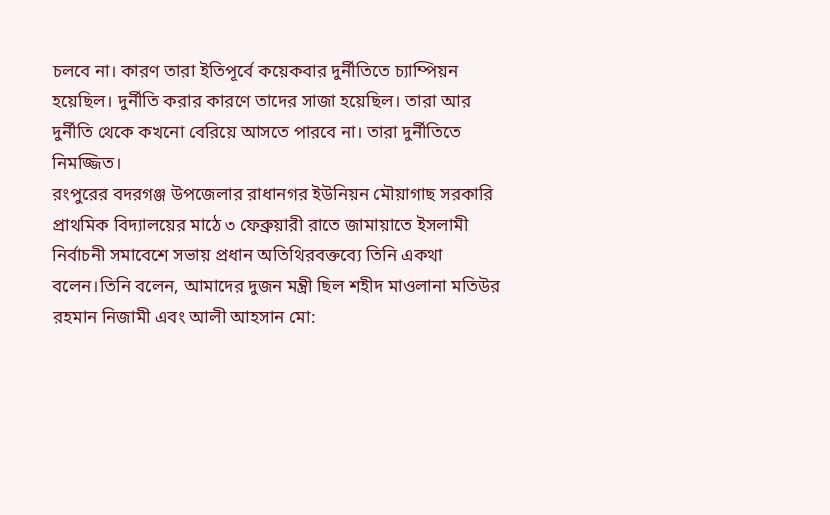চলবে না। কারণ তারা ইতিপূর্বে কয়েকবার দুর্নীতিতে চ্যাম্পিয়ন হয়েছিল। দুর্নীতি করার কারণে তাদের সাজা হয়েছিল। তারা আর দুর্নীতি থেকে কখনো বেরিয়ে আসতে পারবে না। তারা দুর্নীতিতে নিমজ্জিত।
রংপুরের বদরগঞ্জ উপজেলার রাধানগর ইউনিয়ন মৌয়াগাছ সরকারি প্রাথমিক বিদ্যালয়ের মাঠে ৩ ফেব্রুয়ারী রাতে জামায়াতে ইসলামী নির্বাচনী সমাবেশে সভায় প্রধান অতিথিরবক্তব্যে তিনি একথা বলেন।তিনি বলেন, আমাদের দুজন মন্ত্রী ছিল শহীদ মাওলানা মতিউর রহমান নিজামী এবং আলী আহসান মো: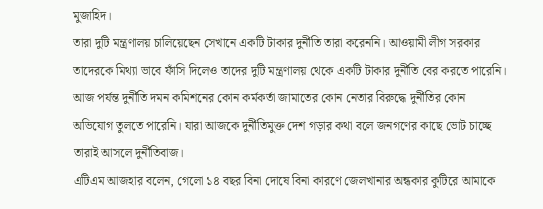মুজাহিদ।
তারা দুটি মন্ত্রণালয় চালিয়েছেন সেখানে একটি টাকার দুর্নীতি তারা করেননি। আওয়ামী লীগ সরকার তাদেরকে মিথ্যা ভাবে ফাঁসি দিলেও তাদের দুটি মন্ত্রণালয় থেকে একটি টাকার দুর্নীতি বের করতে পারেনি। আজ পর্যন্ত দুর্নীতি দমন কমিশনের কোন কর্মকর্তা জামাতের কোন নেতার বিরুদ্ধে দুর্নীতির কোন অভিযোগ তুলতে পারেনি। যারা আজকে দুর্নীতিমুক্ত দেশ গড়ার কথা বলে জনগণের কাছে ভোট চাচ্ছে তারাই আসলে দুর্নীতিবাজ।
এটিএম আজহার বলেন, গেলো ১৪ বছর বিনা দোষে বিনা কারণে জেলখানার অন্ধকার কুটিরে আমাকে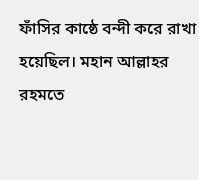ফাঁসির কাষ্ঠে বন্দী করে রাখা হয়েছিল। মহান আল্লাহর রহমতে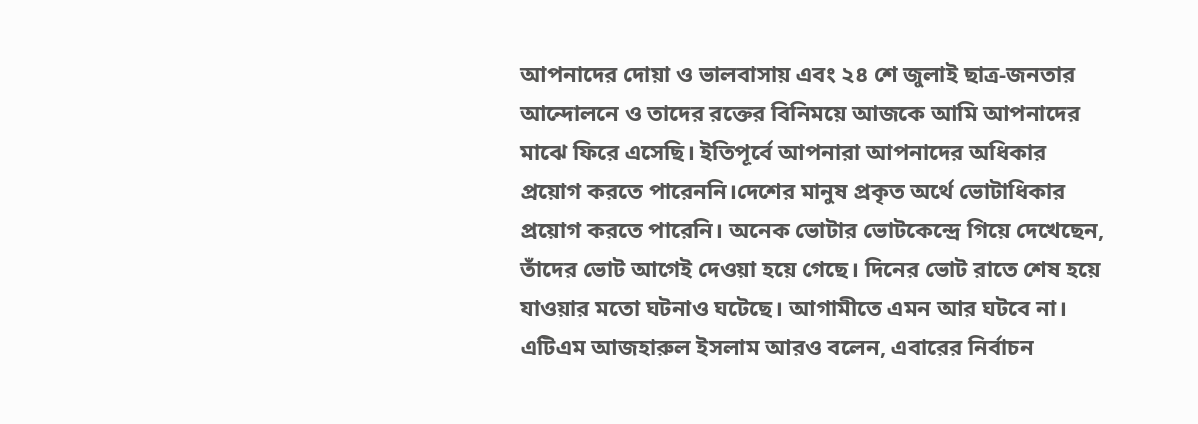আপনাদের দোয়া ও ভালবাসায় এবং ২৪ শে জুলাই ছাত্র-জনতার আন্দোলনে ও তাদের রক্তের বিনিময়ে আজকে আমি আপনাদের মাঝে ফিরে এসেছি। ইতিপূর্বে আপনারা আপনাদের অধিকার প্রয়োগ করতে পারেননি।দেশের মানুষ প্রকৃত অর্থে ভোটাধিকার প্রয়োগ করতে পারেনি। অনেক ভোটার ভোটকেন্দ্রে গিয়ে দেখেছেন, তাঁদের ভোট আগেই দেওয়া হয়ে গেছে। দিনের ভোট রাতে শেষ হয়ে যাওয়ার মতো ঘটনাও ঘটেছে। আগামীতে এমন আর ঘটবে না।
এটিএম আজহারুল ইসলাম আরও বলেন, এবারের নির্বাচন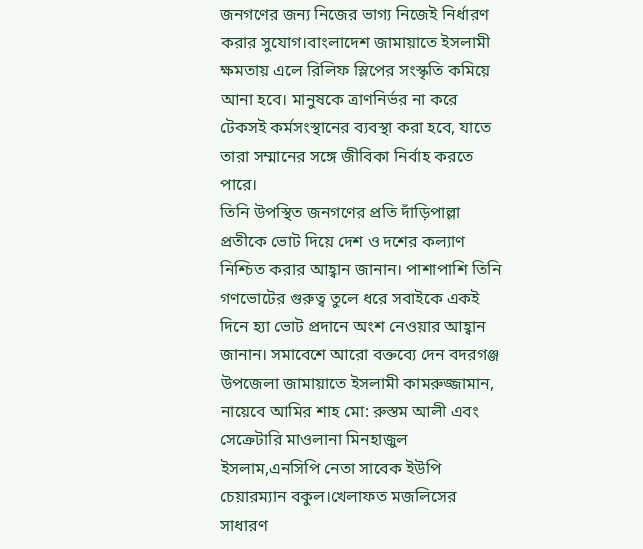জনগণের জন্য নিজের ভাগ্য নিজেই নির্ধারণ করার সুযোগ।বাংলাদেশ জামায়াতে ইসলামী ক্ষমতায় এলে রিলিফ স্লিপের সংস্কৃতি কমিয়ে আনা হবে। মানুষকে ত্রাণনির্ভর না করে টেকসই কর্মসংস্থানের ব্যবস্থা করা হবে, যাতে তারা সম্মানের সঙ্গে জীবিকা নির্বাহ করতে পারে।
তিনি উপস্থিত জনগণের প্রতি দাঁড়িপাল্লা প্রতীকে ভোট দিয়ে দেশ ও দশের কল্যাণ নিশ্চিত করার আহ্বান জানান। পাশাপাশি তিনি গণভোটের গুরুত্ব তুলে ধরে সবাইকে একই দিনে হ্যা ভোট প্রদানে অংশ নেওয়ার আহ্বান জানান। সমাবেশে আরো বক্তব্যে দেন বদরগঞ্জ উপজেলা জামায়াতে ইসলামী কামরুজ্জামান, নায়েবে আমির শাহ মো: রুস্তম আলী এবং সেক্রেটারি মাওলানা মিনহাজুল ইসলাম,এনসিপি নেতা সাবেক ইউপি চেয়ারম্যান বকুল।খেলাফত মজলিসের সাধারণ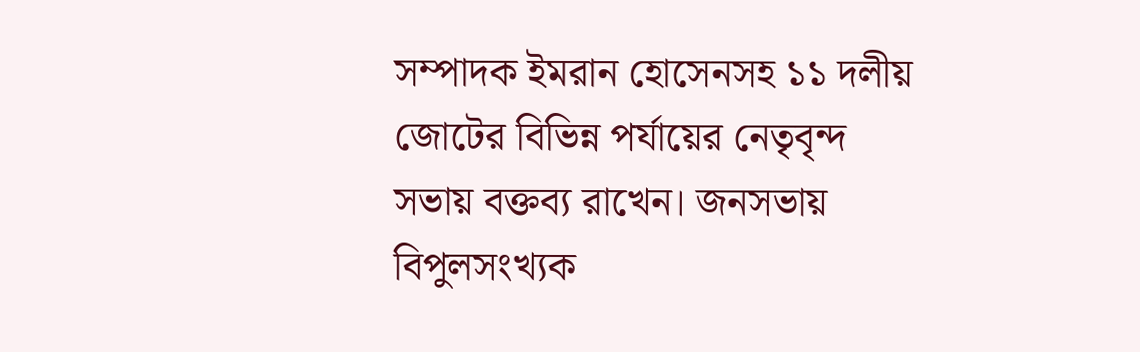সম্পাদক ইমরান হোসেনসহ ১১ দলীয় জোটের বিভিন্ন পর্যায়ের নেতৃবৃন্দ সভায় বক্তব্য রাখেন। জনসভায় বিপুলসংখ্যক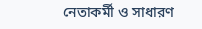নেতাকর্মী ও সাধারণ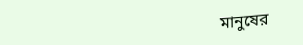মানুষের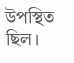উপস্থিত ছিল।